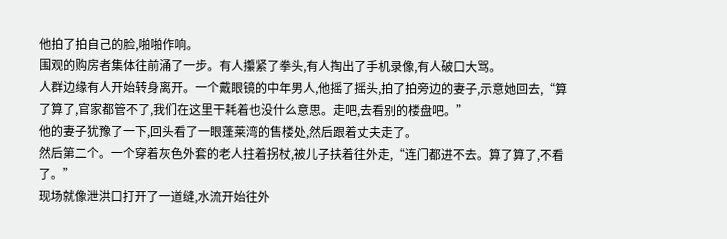他拍了拍自己的脸,啪啪作响。
围观的购房者集体往前涌了一步。有人攥紧了拳头,有人掏出了手机录像,有人破口大骂。
人群边缘有人开始转身离开。一个戴眼镜的中年男人,他摇了摇头,拍了拍旁边的妻子,示意她回去,“算了算了,官家都管不了,我们在这里干耗着也没什么意思。走吧,去看别的楼盘吧。”
他的妻子犹豫了一下,回头看了一眼蓬莱湾的售楼处,然后跟着丈夫走了。
然后第二个。一个穿着灰色外套的老人拄着拐杖,被儿子扶着往外走,“连门都进不去。算了算了,不看了。”
现场就像泄洪口打开了一道缝,水流开始往外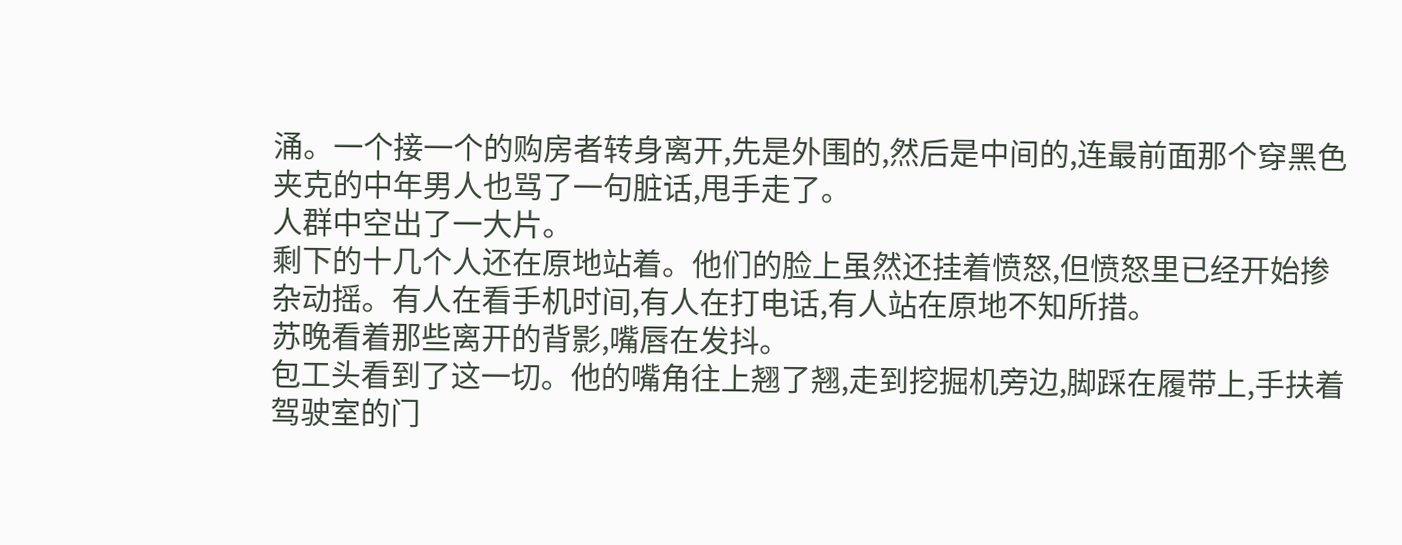涌。一个接一个的购房者转身离开,先是外围的,然后是中间的,连最前面那个穿黑色夹克的中年男人也骂了一句脏话,甩手走了。
人群中空出了一大片。
剩下的十几个人还在原地站着。他们的脸上虽然还挂着愤怒,但愤怒里已经开始掺杂动摇。有人在看手机时间,有人在打电话,有人站在原地不知所措。
苏晚看着那些离开的背影,嘴唇在发抖。
包工头看到了这一切。他的嘴角往上翘了翘,走到挖掘机旁边,脚踩在履带上,手扶着驾驶室的门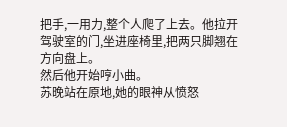把手,一用力,整个人爬了上去。他拉开驾驶室的门,坐进座椅里,把两只脚翘在方向盘上。
然后他开始哼小曲。
苏晚站在原地,她的眼神从愤怒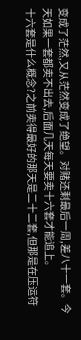变成了茫然,又从茫然变成了绝望。对赌还剩最后一周,差八十一套。今天如果一套都卖不出去,后面几天每天要卖十六套才能追上。
十六套是什么概念?之前卖得最好的那天是二十二套,但那是在压运符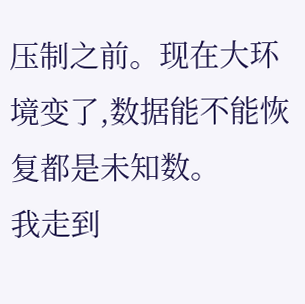压制之前。现在大环境变了,数据能不能恢复都是未知数。
我走到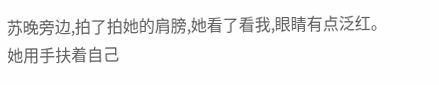苏晚旁边,拍了拍她的肩膀,她看了看我,眼睛有点泛红。
她用手扶着自己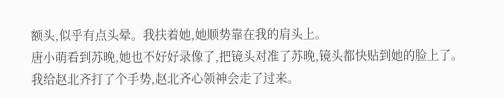额头,似乎有点头晕。我扶着她,她顺势靠在我的肩头上。
唐小萌看到苏晚,她也不好好录像了,把镜头对准了苏晚,镜头都快贴到她的脸上了。
我给赵北齐打了个手势,赵北齐心领神会走了过来。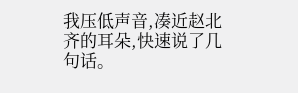我压低声音,凑近赵北齐的耳朵,快速说了几句话。